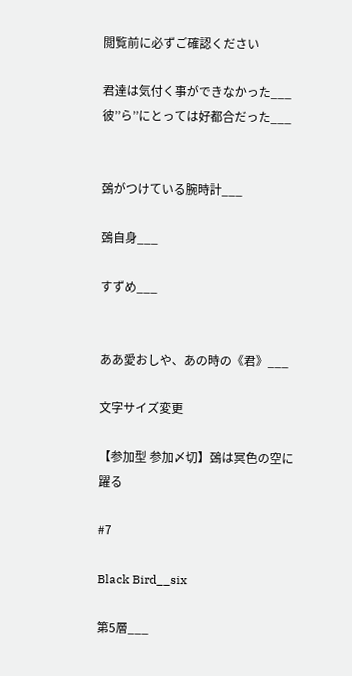閲覧前に必ずご確認ください

君達は気付く事ができなかった___
彼’’ら’’にとっては好都合だった___


鵶がつけている腕時計___

鵶自身___

すずめ___


ああ愛おしや、あの時の《君》___

文字サイズ変更

【参加型 参加〆切】鵶は冥色の空に躍る

#7

Black Bird__six

第5層___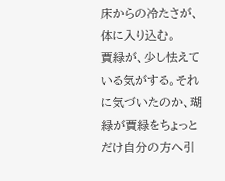床からの冷たさが、体に入り込む。
賈緑が、少し怯えている気がする。それに気づいたのか、瑚緑が賈緑をちょっとだけ自分の方へ引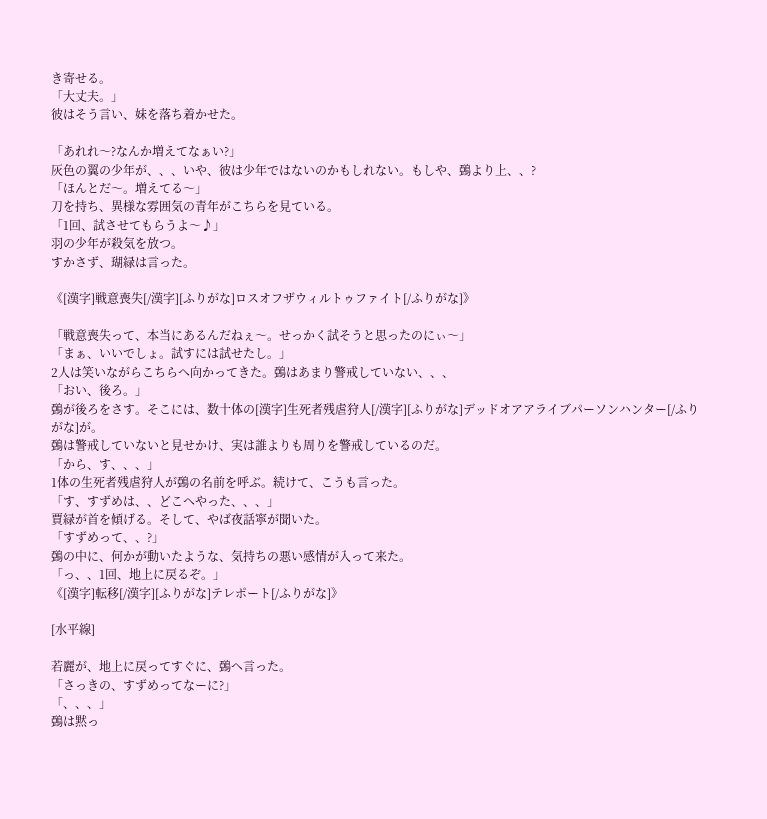き寄せる。
「大丈夫。」
彼はそう言い、妹を落ち着かせた。

「あれれ〜?なんか増えてなぁい?」
灰色の翼の少年が、、、いや、彼は少年ではないのかもしれない。もしや、鵶より上、、?
「ほんとだ〜。増えてる〜」
刀を持ち、異様な雰囲気の青年がこちらを見ている。
「1回、試させてもらうよ〜♪」
羽の少年が殺気を放つ。
すかさず、瑚緑は言った。

《[漢字]戦意喪失[/漢字][ふりがな]ロスオフザウィルトゥファイト[/ふりがな]》

「戦意喪失って、本当にあるんだねぇ〜。せっかく試そうと思ったのにぃ〜」
「まぁ、いいでしょ。試すには試せたし。」
2人は笑いながらこちらへ向かってきた。鵶はあまり警戒していない、、、
「おい、後ろ。」
鵶が後ろをさす。そこには、数十体の[漢字]生死者残虐狩人[/漢字][ふりがな]デッドオアアライブパーソンハンター[/ふりがな]が。
鵶は警戒していないと見せかけ、実は誰よりも周りを警戒しているのだ。
「から、す、、、」
1体の生死者残虐狩人が鵶の名前を呼ぶ。続けて、こうも言った。
「す、すずめは、、どこへやった、、、」
賈緑が首を傾げる。そして、やば夜話寧が聞いた。
「すずめって、、?」
鵶の中に、何かが動いたような、気持ちの悪い感情が入って来た。
「っ、、1回、地上に戻るぞ。」
《[漢字]転移[/漢字][ふりがな]テレポート[/ふりがな]》

[水平線]

若麗が、地上に戻ってすぐに、鵶へ言った。
「さっきの、すずめってなーに?」
「、、、」
鵶は黙っ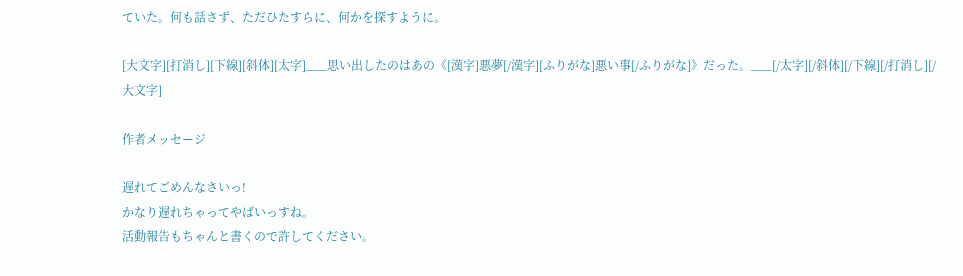ていた。何も話さず、ただひたすらに、何かを探すように。

[大文字][打消し][下線][斜体][太字]___思い出したのはあの《[漢字]悪夢[/漢字][ふりがな]悪い事[/ふりがな]》だった。___[/太字][/斜体][/下線][/打消し][/大文字]

作者メッセージ

遅れてごめんなさいっ!
かなり遅れちゃってやばいっすね。
活動報告もちゃんと書くので許してください。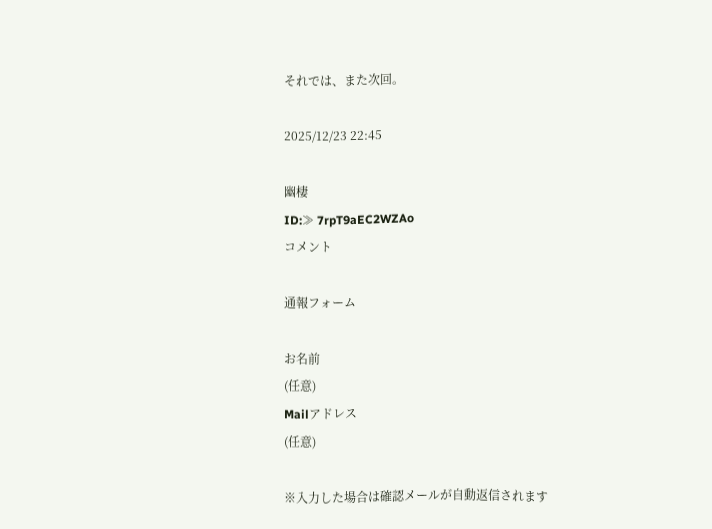それでは、また次回。

2025/12/23 22:45

幽棲
ID:≫ 7rpT9aEC2WZAo
コメント

通報フォーム

お名前
(任意)
Mailアドレス
(任意)

※入力した場合は確認メールが自動返信されます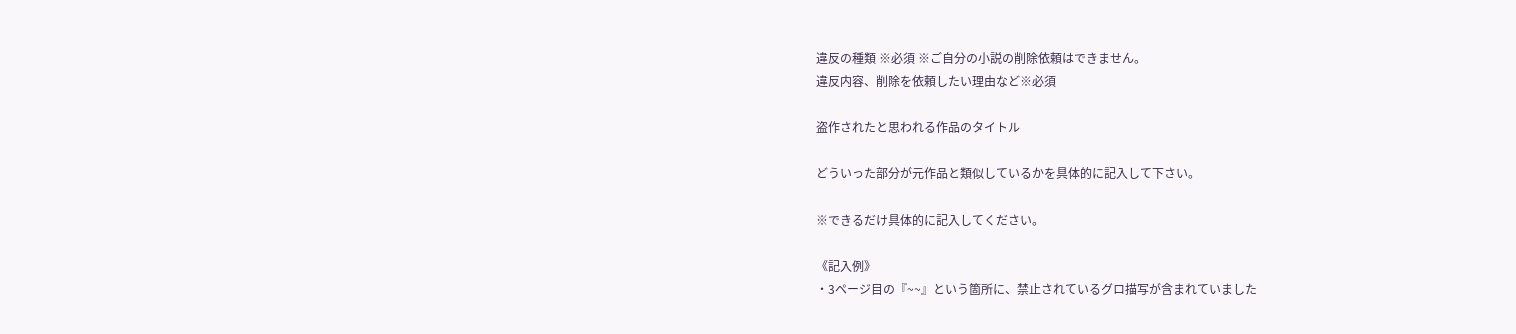違反の種類 ※必須 ※ご自分の小説の削除依頼はできません。
違反内容、削除を依頼したい理由など※必須

盗作されたと思われる作品のタイトル

どういった部分が元作品と類似しているかを具体的に記入して下さい。

※できるだけ具体的に記入してください。

《記入例》
・3ページ目の『~~』という箇所に、禁止されているグロ描写が含まれていました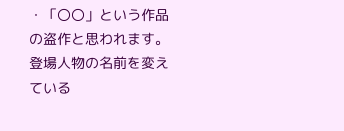・「〇〇」という作品の盗作と思われます。登場人物の名前を変えている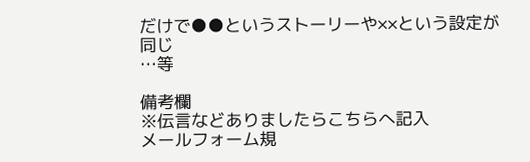だけで●●というストーリーや××という設定が同じ
…等

備考欄
※伝言などありましたらこちらへ記入
メールフォーム規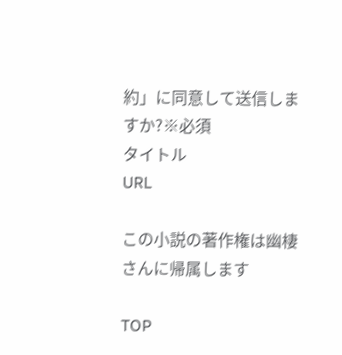約」に同意して送信しますか?※必須
タイトル
URL

この小説の著作権は幽棲さんに帰属します

TOP